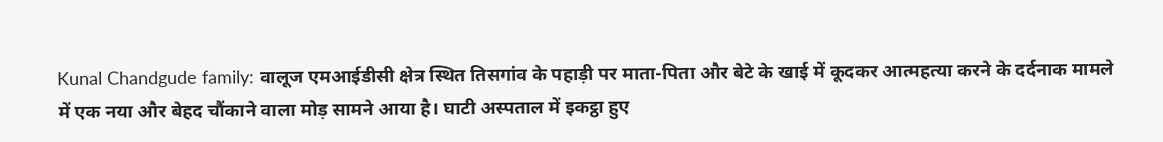Kunal Chandgude family: वालूज एमआईडीसी क्षेत्र स्थित तिसगांव के पहाड़ी पर माता-पिता और बेटे के खाई में कूदकर आत्महत्या करने के दर्दनाक मामले में एक नया और बेहद चौंकाने वाला मोड़ सामने आया है। घाटी अस्पताल में इकट्ठा हुए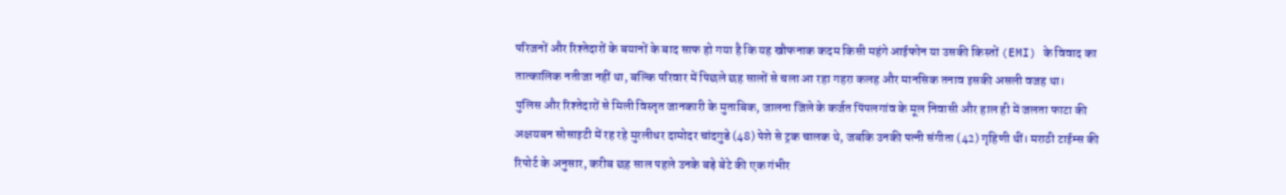परिजनों और रिश्तेदारों के बयानों के बाद साफ हो गया है कि यह खौफनाक कदम किसी महंगे आईफोन या उसकी किस्तों (EMI) के विवाद का तात्कालिक नतीजा नहीं था, बल्कि परिवार में पिछले छह सालों से चला आ रहा गहरा कलह और मानसिक तनाव इसकी असली वजह था।
पुलिस और रिश्तेदारों से मिली विस्तृत जानकारी के मुताबिक, जालना जिले के कर्जत पिंपलगांव के मूल निवासी और हाल ही में जलता फाटा की अक्षयबन सोसाइटी में रह रहे मुरलीधर दामोदर चांदगुडे (48) पेशे से ट्रक चालक थे, जबकि उनकी पत्नी संगीता (42) गृहिणी थीं। मराठी टाईम्स की रिपोर्ट के अनुसार, करीब छह साल पहले उनके बड़े बेटे की एक गंभीर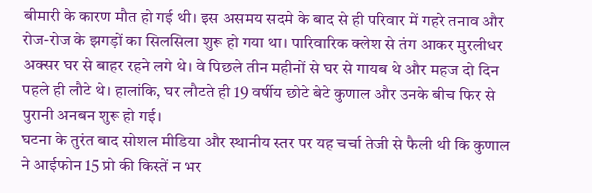बीमारी के कारण मौत हो गई थी। इस असमय सदमे के बाद से ही परिवार में गहरे तनाव और रोज-रोज के झगड़ों का सिलसिला शुरू हो गया था। पारिवारिक क्लेश से तंग आकर मुरलीधर अक्सर घर से बाहर रहने लगे थे। वे पिछले तीन महीनों से घर से गायब थे और महज दो दिन पहले ही लौटे थे। हालांकि, घर लौटते ही 19 वर्षीय छोटे बेटे कुणाल और उनके बीच फिर से पुरानी अनबन शुरू हो गई।
घटना के तुरंत बाद सोशल मीडिया और स्थानीय स्तर पर यह चर्चा तेजी से फैली थी कि कुणाल ने आईफोन 15 प्रो की किस्तें न भर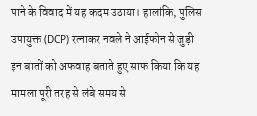पाने के विवाद में यह कदम उठाया। हालांकि, पुलिस उपायुक्त (DCP) रत्नाकर नवले ने आईफोन से जुड़ी इन बातों को अफवाह बताते हुए साफ किया कि यह मामला पूरी तरह से लंबे समय से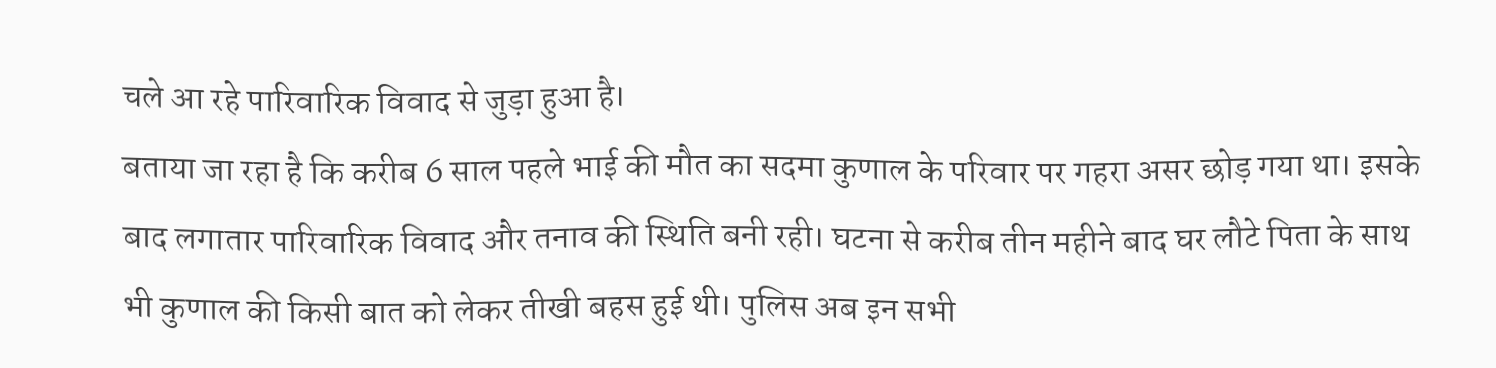चले आ रहे पारिवारिक विवाद से जुड़ा हुआ है।
बताया जा रहा है कि करीब 6 साल पहले भाई की मौत का सदमा कुणाल के परिवार पर गहरा असर छोड़ गया था। इसके बाद लगातार पारिवारिक विवाद और तनाव की स्थिति बनी रही। घटना से करीब तीन महीने बाद घर लौटे पिता के साथ भी कुणाल की किसी बात को लेकर तीखी बहस हुई थी। पुलिस अब इन सभी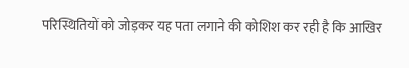परिस्थितियों को जोड़कर यह पता लगाने की कोशिश कर रही है कि आखिर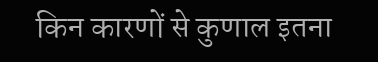किन कारणों से कुणाल इतना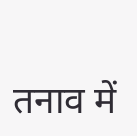तनाव में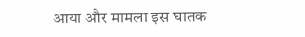आया और मामला इस घातक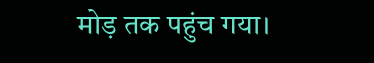मोड़ तक पहुंच गया।